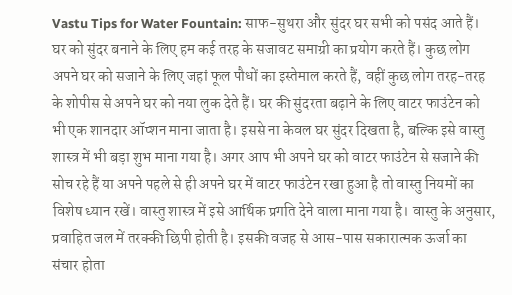Vastu Tips for Water Fountain: साफ-सुथरा और सुंदर घर सभी को पसंद आते हैं। घर को सुंदर बनाने के लिए हम कई तरह के सजावट समाग्री का प्रयोग करते हैं। कुछ लोग अपने घर को सजाने के लिए जहां फूल पौधों का इस्तेमाल करते हैं, वहीं कुछ लोग तरह-तरह के शोपीस से अपने घर को नया लुक देते हैं। घर की सुंदरता बढ़ाने के लिए वाटर फाउंटेन को भी एक शानदार ऑप्शन माना जाता है। इससे ना केवल घर सुंदर दिखता है, बल्कि इसे वास्तु शास्त्र में भी बड़ा शुभ माना गया है। अगर आप भी अपने घर को वाटर फाउंटेन से सजाने की सोच रहे हैं या अपने पहले से ही अपने घर में वाटर फाउंटेन रखा हुआ है तो वास्तु नियमों का विशेष ध्यान रखें। वास्तु शास्त्र में इसे आर्थिक प्रगति देने वाला माना गया है। वास्तु के अनुसार, प्रवाहित जल में तरक्की छिपी होती है। इसकी वजह से आस-पास सकारात्मक ऊर्जा का संचार होता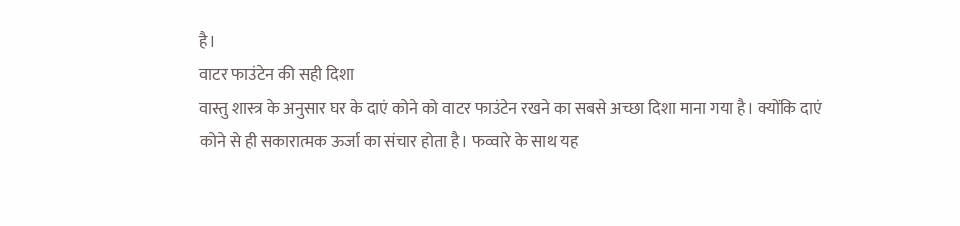है।
वाटर फाउंटेन की सही दिशा
वास्तु शास्त्र के अनुसार घर के दाएं कोने को वाटर फाउंटेन रखने का सबसे अच्छा दिशा माना गया है। क्योंकि दाएं कोने से ही सकारात्मक ऊर्जा का संचार होता है। फव्वारे के साथ यह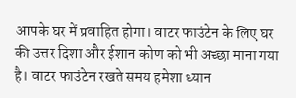आपके घर में प्रवाहित होगा। वाटर फाउंटेन के लिए घर की उत्तर दिशा और ईशान कोण को भी अच्छा माना गया है। वाटर फाउंटेन रखते समय हमेशा ध्यान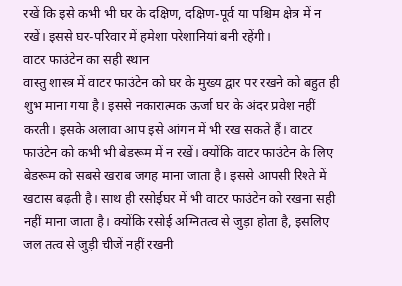रखें कि इसे कभी भी घर के दक्षिण, दक्षिण-पूर्व या पश्चिम क्षेत्र में न रखें। इससे घर-परिवार में हमेशा परेशानियां बनी रहेंगी।
वाटर फाउंटेन का सही स्थान
वास्तु शास्त्र में वाटर फाउंटेन को घर के मुख्य द्वार पर रखने को बहुत ही शुभ माना गया है। इससे नकारात्मक ऊर्जा घर के अंदर प्रवेश नहीं करती। इसके अलावा आप इसे आंगन में भी रख सकते हैं। वाटर फाउंटेन को कभी भी बेडरूम में न रखें। क्योंकि वाटर फाउंटेन के लिए बेडरूम को सबसे खराब जगह माना जाता है। इससे आपसी रिश्ते में खटास बढ़ती है। साथ ही रसोईघर में भी वाटर फाउंटेन को रखना सही नहीं माना जाता है। क्योंकि रसोई अग्नितत्व से जुड़ा होता है, इसलिए जल तत्व से जुड़ी चीजें नहीं रखनी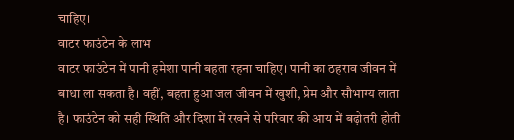चाहिए।
वाटर फाउंटेन के लाभ
वाटर फाउंटेन में पानी हमेशा पानी बहता रहना चाहिए। पानी का ठहराव जीवन में बाधा ला सकता है। वहीं, बहता हुआ जल जीवन में खुशी, प्रेम और सौभाग्य लाता है। फाउंटेन को सही स्थिति और दिशा में रखने से परिवार की आय में बढ़ोतरी होती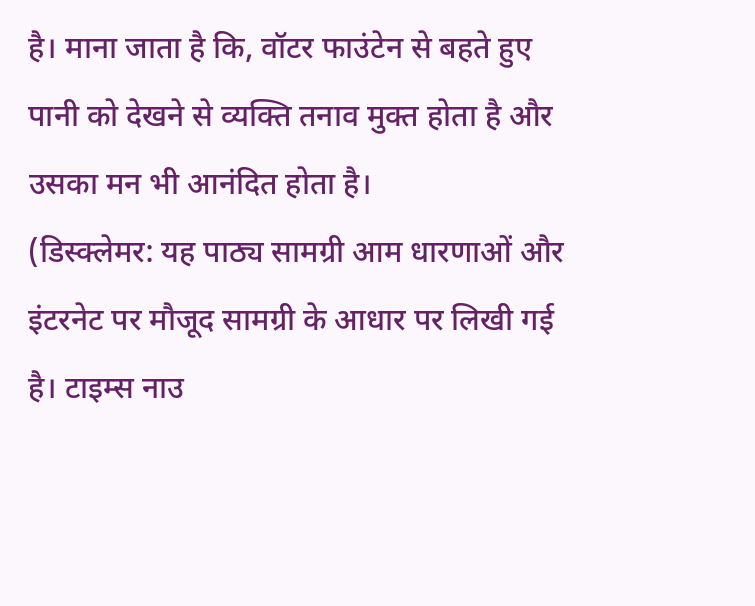है। माना जाता है कि, वॉटर फाउंटेन से बहते हुए पानी को देखने से व्यक्ति तनाव मुक्त होता है और उसका मन भी आनंदित होता है।
(डिस्क्लेमर: यह पाठ्य सामग्री आम धारणाओं और इंटरनेट पर मौजूद सामग्री के आधार पर लिखी गई है। टाइम्स नाउ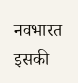नवभारत इसकी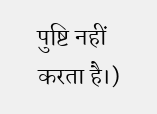पुष्टि नहीं करता है।)